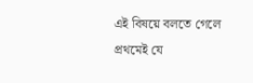এই বিষয়ে বলতে গেলে প্রথমেই যে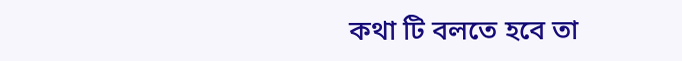কথা টি বলতে হবে তা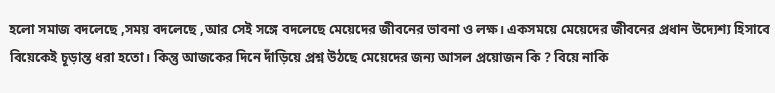হলো সমাজ বদলেছে ,সময় বদলেছে ,আর সেই সঙ্গে বদলেছে মেয়েদের জীবনের ভাবনা ও লক্ষ। একসময়ে মেয়েদের জীবনের প্রধান উদ্যেশ্য হিসাবে বিয়েকেই চূড়ান্ত ধরা হতো। কিন্তু আজকের দিনে দাঁড়িয়ে প্রশ্ন উঠছে মেয়েদের জন্য আসল প্রয়োজন কি ? বিয়ে নাকি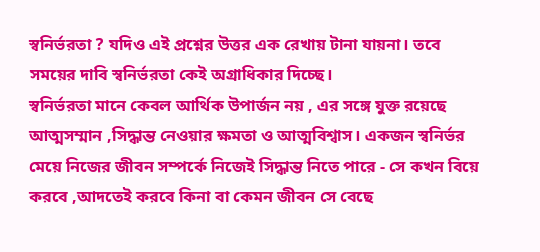স্বনির্ভরতা ? যদিও এই প্রশ্নের উত্তর এক রেখায় টানা যায়না। তবে সময়ের দাবি স্বনির্ভরতা কেই অগ্রাধিকার দিচ্ছে।
স্বনির্ভরতা মানে কেবল আর্থিক উপার্জন নয় , এর সঙ্গে যুক্ত রয়েছে আত্মসম্মান ,সিদ্ধান্ত নেওয়ার ক্ষমতা ও আত্মবিশ্বাস। একজন স্বনির্ভর মেয়ে নিজের জীবন সম্পর্কে নিজেই সিদ্ধান্ত নিতে পারে - সে কখন বিয়ে করবে ,আদতেই করবে কিনা বা কেমন জীবন সে বেছে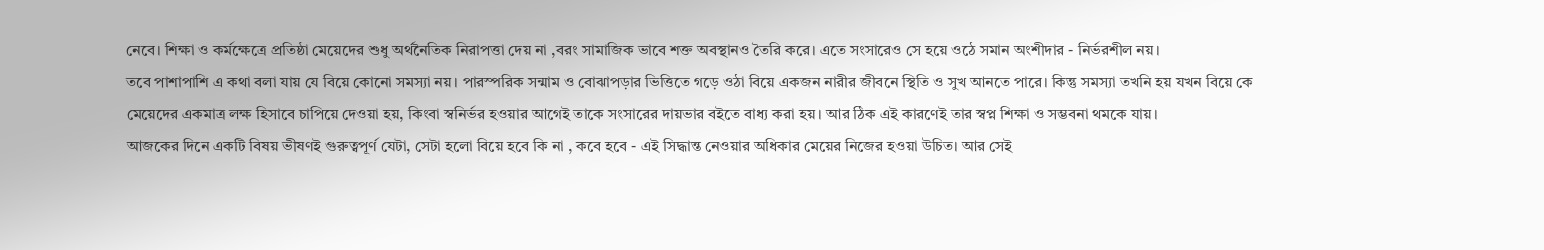নেবে। শিক্ষা ও কর্মক্ষেত্রে প্রতিষ্ঠা মেয়েদের শুধু অর্থনৈতিক নিরাপত্তা দেয় না ,বরং সামাজিক ভাবে শক্ত অবস্থানও তৈরি করে। এতে সংসারেও সে হয়ে ওঠে সমান অংশীদার - নির্ভরশীল নয়।
তবে পাশাপাশি এ কথা বলা যায় যে বিয়ে কোনো সমস্যা নয়। পারস্পরিক সন্মাম ও বোঝাপড়ার ভিত্তিতে গড়ে ওঠা বিয়ে একজন নারীর জীবনে স্থিতি ও সুখ আনতে পারে। কিন্তু সমস্যা তখনি হয় যখন বিয়ে কে মেয়েদের একমাত্র লক্ষ হিসাবে চাপিয়ে দেওয়া হয়, কিংবা স্বনির্ভর হওয়ার আগেই তাকে সংসারের দায়ভার বইতে বাধ্য করা হয়। আর ঠিক এই কারণেই তার স্বপ্ন শিক্ষা ও সম্ভবনা থমকে যায়।
আজকের দিনে একটি বিষয় ভীষণই গুরুত্বপূর্ণ যেটা, সেটা হলো বিয়ে হবে কি না , কবে হবে - এই সিদ্ধান্ত নেওয়ার অধিকার মেয়ের নিজের হওয়া উচিত। আর সেই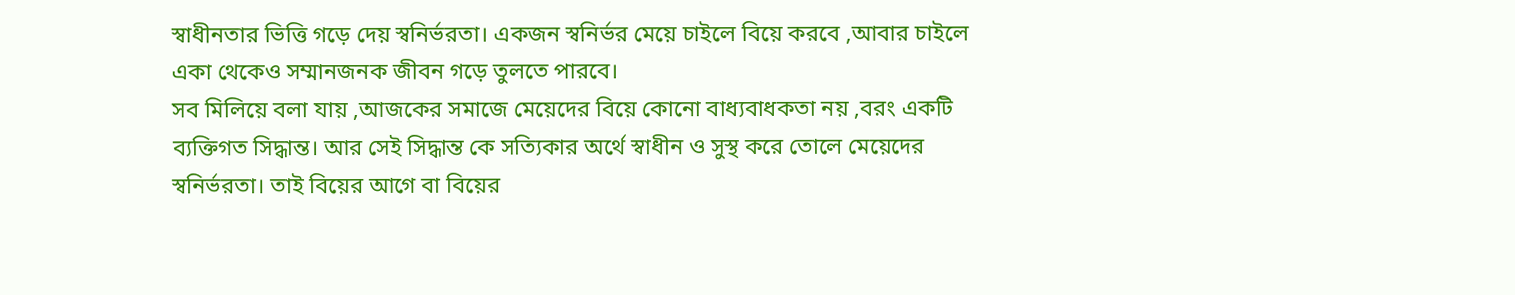স্বাধীনতার ভিত্তি গড়ে দেয় স্বনির্ভরতা। একজন স্বনির্ভর মেয়ে চাইলে বিয়ে করবে ,আবার চাইলে একা থেকেও সম্মানজনক জীবন গড়ে তুলতে পারবে।
সব মিলিয়ে বলা যায় ,আজকের সমাজে মেয়েদের বিয়ে কোনো বাধ্যবাধকতা নয় ,বরং একটি ব্যক্তিগত সিদ্ধান্ত। আর সেই সিদ্ধান্ত কে সত্যিকার অর্থে স্বাধীন ও সুস্থ করে তোলে মেয়েদের স্বনির্ভরতা। তাই বিয়ের আগে বা বিয়ের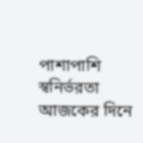পাশাপাশি স্বনির্ভরতা আজকের দিনে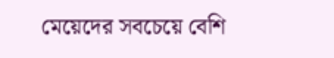মেয়েদের সবচেয়ে বেশি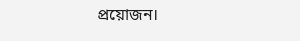প্রয়োজন।